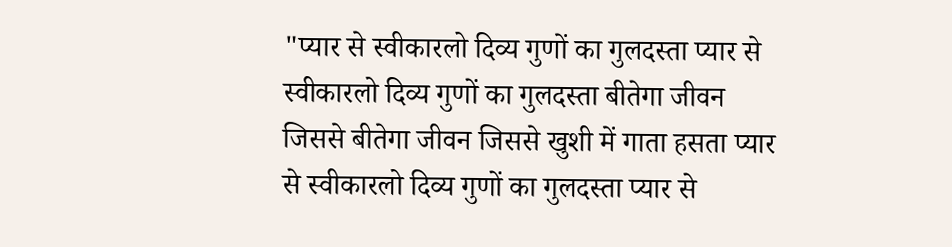"प्यार से स्वीकारलो दिव्य गुणों का गुलदस्ता प्यार से स्वीकारलो दिव्य गुणों का गुलदस्ता बीतेगा जीवन जिससे बीतेगा जीवन जिससे खुशी में गाता हसता प्यार से स्वीकारलो दिव्य गुणों का गुलदस्ता प्यार से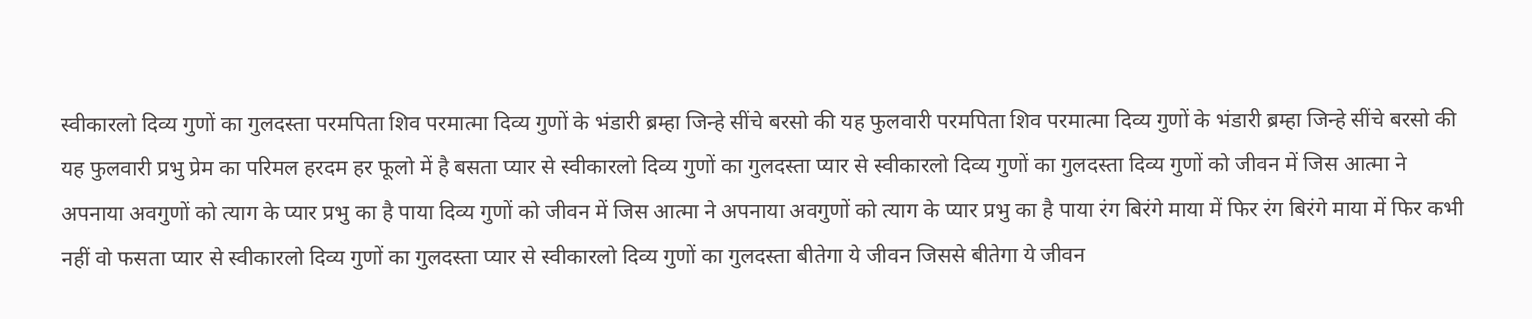स्वीकारलो दिव्य गुणों का गुलदस्ता परमपिता शिव परमात्मा दिव्य गुणों के भंडारी ब्रम्हा जिन्हे सींचे बरसो की यह फुलवारी परमपिता शिव परमात्मा दिव्य गुणों के भंडारी ब्रम्हा जिन्हे सींचे बरसो की यह फुलवारी प्रभु प्रेम का परिमल हरदम हर फूलो में है बसता प्यार से स्वीकारलो दिव्य गुणों का गुलदस्ता प्यार से स्वीकारलो दिव्य गुणों का गुलदस्ता दिव्य गुणों को जीवन में जिस आत्मा ने अपनाया अवगुणों को त्याग के प्यार प्रभु का है पाया दिव्य गुणों को जीवन में जिस आत्मा ने अपनाया अवगुणों को त्याग के प्यार प्रभु का है पाया रंग बिरंगे माया में फिर रंग बिरंगे माया में फिर कभी नहीं वो फसता प्यार से स्वीकारलो दिव्य गुणों का गुलदस्ता प्यार से स्वीकारलो दिव्य गुणों का गुलदस्ता बीतेगा ये जीवन जिससे बीतेगा ये जीवन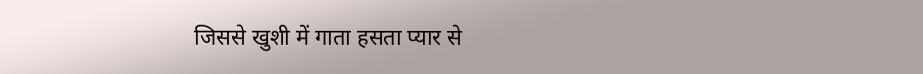जिससे खुशी में गाता हसता प्यार से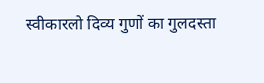स्वीकारलो दिव्य गुणों का गुलदस्ता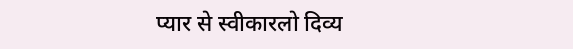प्यार से स्वीकारलो दिव्य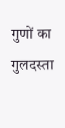गुणों का गुलदस्ता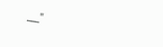___"